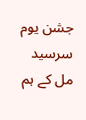جشن یوم سرسید مل کے ہم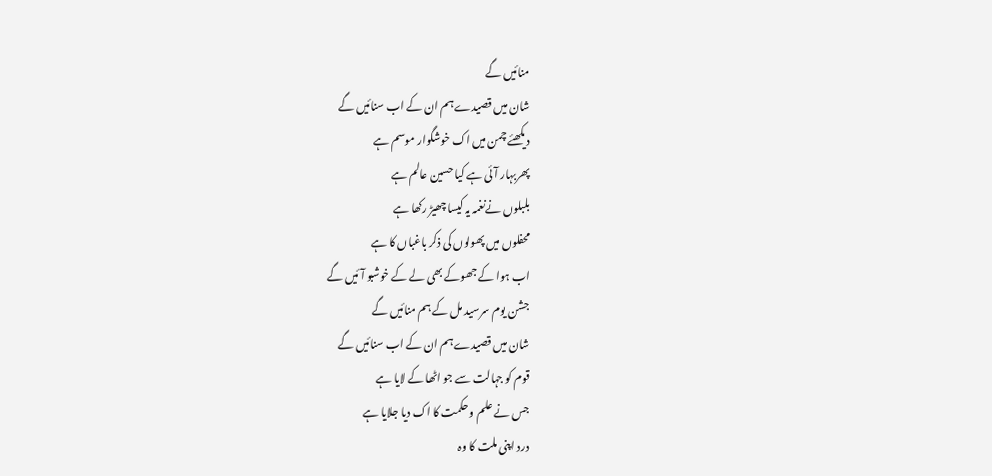منائیں گے
شان میں قصیدے ہم ان کے اب سنائیں گے
دیکھئے چمن میں اک خوشگوار موسم ہے
پھربہار آئی ہے کیا حسین عالم ہے
بلبلوں نےنغمہ یہ کیسا چھیڑ رکھا ہے
محفلوں میں پھولوں کی ذکر باغباں کا ہے
اب ہوا کے جھوکے بھی لے کے خوشبو آئیں گے
جشن یوم سرسید مل کے ہم منائیں گے
شان میں قصیدے ہم ان کے اب سنائیں گے
قوم کو جہالت سے جو اٹھا کے لایا ہے
جس نے علم و حکمت کا اک دیا جلایا ہے
درد اپنی ملت کا وہ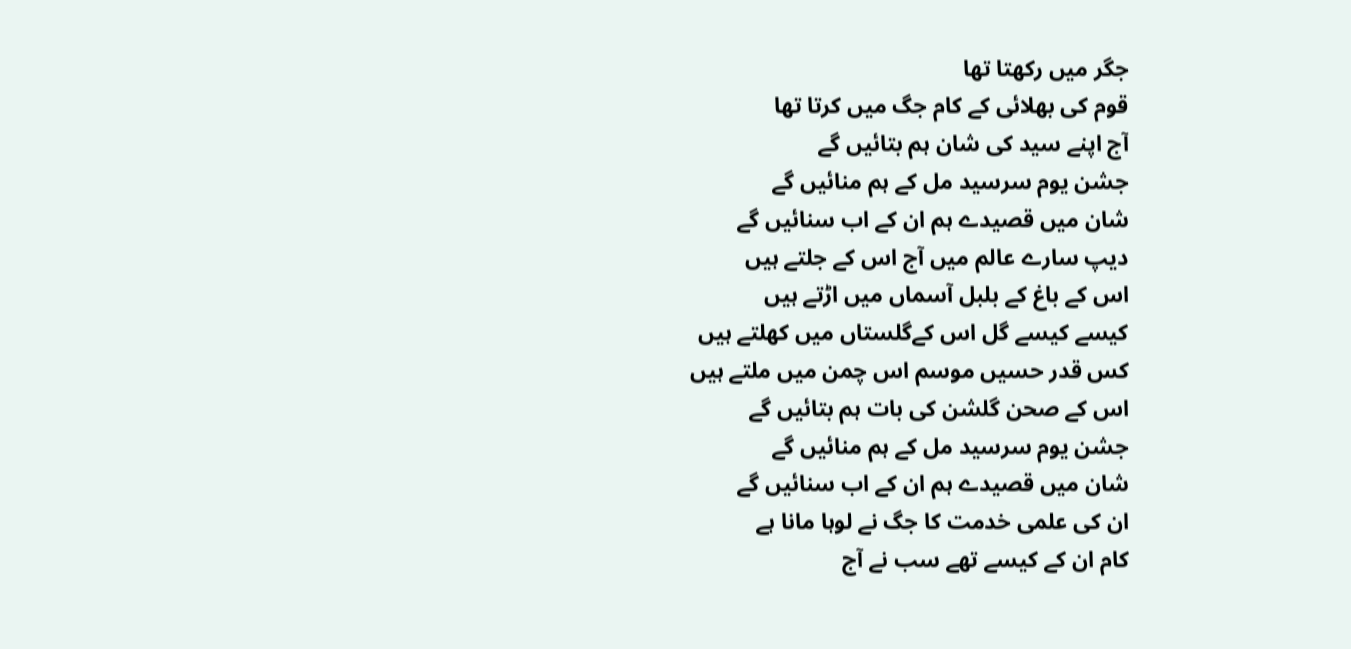جگر میں رکھتا تھا
قوم کی بھلائی کے کام جگ میں کرتا تھا
آج اپنے سید کی شان ہم بتائیں گے
جشن یوم سرسید مل کے ہم منائیں گے
شان میں قصیدے ہم ان کے اب سنائیں گے
دیپ سارے عالم میں آج اس کے جلتے ہیں
اس کے باغ کے بلبل آسماں میں اڑتے ہیں
کیسے کیسے گل اس کےگلستاں میں کھلتے ہیں
کس قدر حسیں موسم اس چمن میں ملتے ہیں
اس کے صحن گلشن کی بات ہم بتائیں گے
جشن یوم سرسید مل کے ہم منائیں گے
شان میں قصیدے ہم ان کے اب سنائیں گے
ان کی علمی خدمت کا جگ نے لوہا مانا ہے
کام ان کے کیسے تھے سب نے آج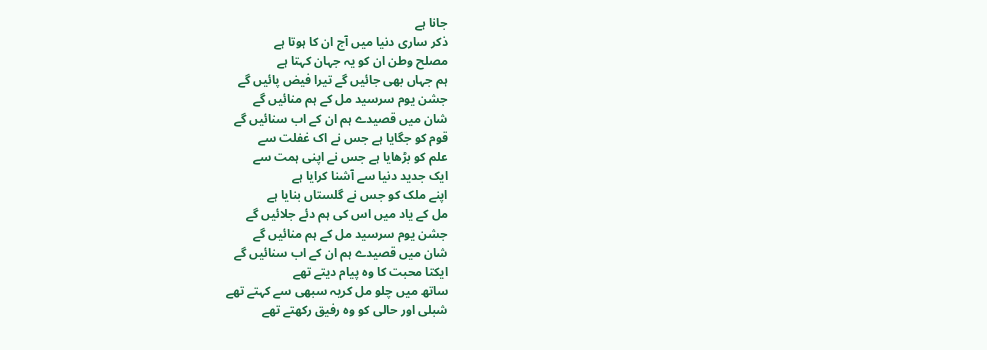جانا ہے
ذکر ساری دنیا میں آج ان کا ہوتا ہے
مصلح وطن ان کو یہ جہان کہتا ہے
ہم جہاں بھی جائیں گے تیرا فیض پائیں گے
جشن یوم سرسید مل کے ہم منائیں گے
شان میں قصیدے ہم ان کے اب سنائیں گے
قوم کو جگایا ہے جس نے اک غفلت سے
علم کو بڑھایا ہے جس نے اپنی ہمت سے
ایک جدید دنیا سے آشنا کرایا ہے
اپنے ملک کو جس نے گلستاں بنایا ہے
مل کے یاد میں اس کی ہم دئے جلائیں گے
جشن یوم سرسید مل کے ہم منائیں گے
شان میں قصیدے ہم ان کے اب سنائیں گے
ایکتا محبت کا وہ پیام دیتے تھے
ساتھ میں چلو مل کریہ سبھی سے کہتے تھے
شبلی اور حالی کو وہ رفیق رکھتے تھے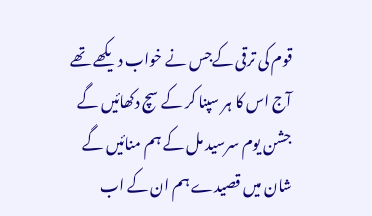قوم کی ترقی کےجس نے خواب دیکھے تھے
آج اس کا ہر سپنا کر کے سچ دکھائیں گے
جشن یوم سرسید مل کے ہم منائیں گے
شان میں قصیدے ہم ان کے اب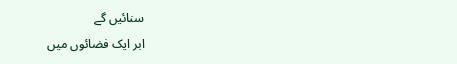سنائیں گے
ابر ایک فضائوں میں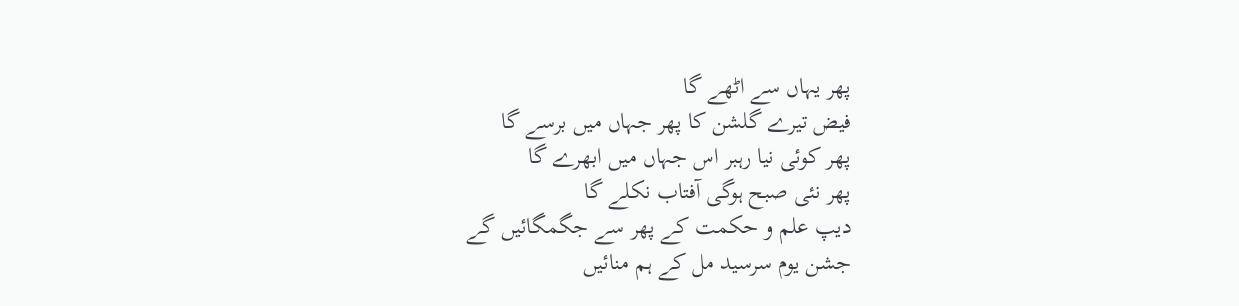پھر یہاں سے اٹھے گا
فیض تیرے گلشن کا پھر جہاں میں برسے گا
پھر کوئی نیا رہبر اس جہاں میں ابھرے گا
پھر نئی صبح ہوگی آفتاب نکلے گا
دیپ علم و حکمت کے پھر سے جگمگائیں گے
جشن یوم سرسید مل کے ہم منائیں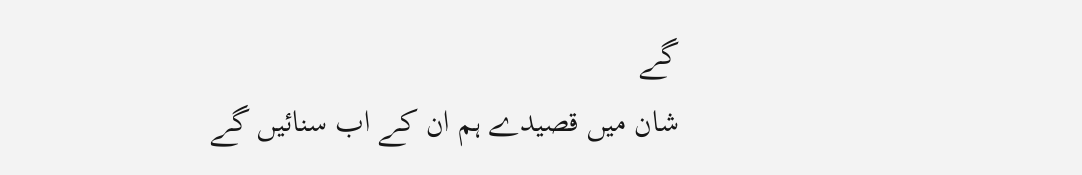گے
شان میں قصیدے ہم ان کے اب سنائیں گے